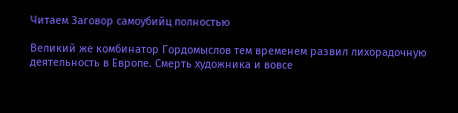Читаем Заговор самоубийц полностью

Великий же комбинатор Гордомыслов тем временем развил лихорадочную деятельность в Европе. Смерть художника и вовсе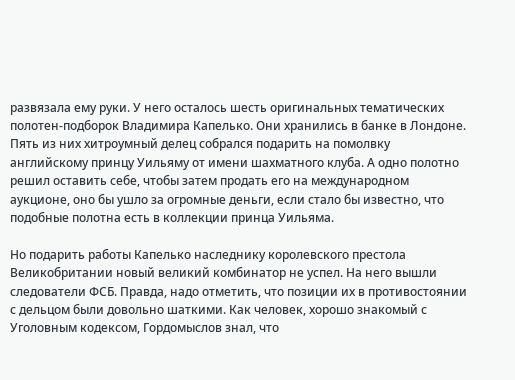развязала ему руки. У него осталось шесть оригинальных тематических полотен-подборок Владимира Капелько. Они хранились в банке в Лондоне. Пять из них хитроумный делец собрался подарить на помолвку английскому принцу Уильяму от имени шахматного клуба. А одно полотно решил оставить себе, чтобы затем продать его на международном аукционе, оно бы ушло за огромные деньги, если стало бы известно, что подобные полотна есть в коллекции принца Уильяма.

Но подарить работы Капелько наследнику королевского престола Великобритании новый великий комбинатор не успел. На него вышли следователи ФСБ. Правда, надо отметить, что позиции их в противостоянии с дельцом были довольно шаткими. Как человек, хорошо знакомый с Уголовным кодексом, Гордомыслов знал, что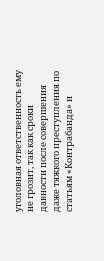уголовная ответственность ему не грозит, так как сроки давности после совершения даже тяжкого преступления по статьям «Контрабанда» и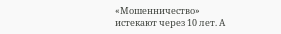«Мошенничество» истекают через 10 лет. А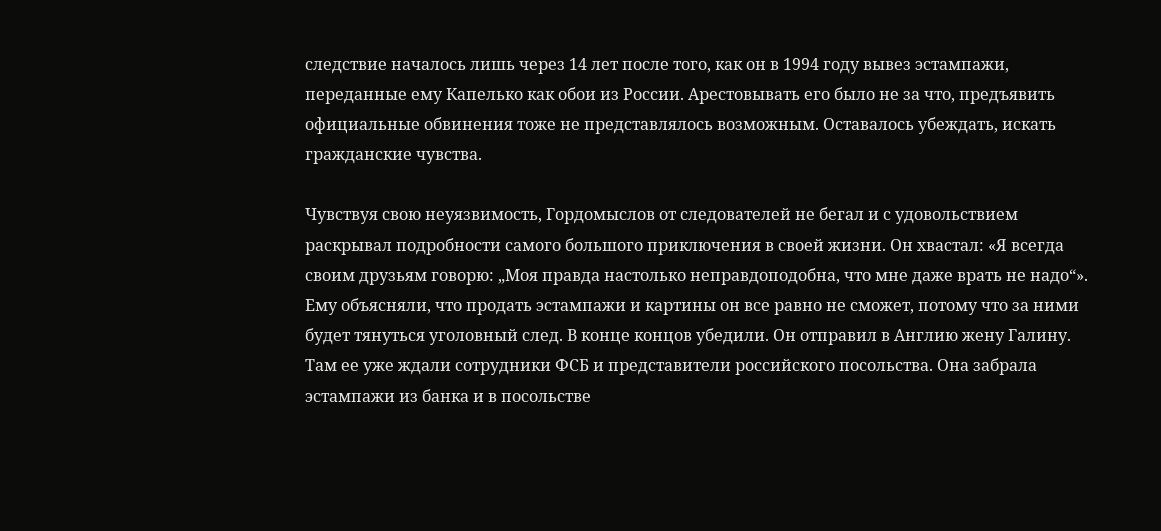следствие началось лишь через 14 лет после того, как он в 1994 году вывез эстампажи, переданные ему Капелько как обои из России. Арестовывать его было не за что, предъявить официальные обвинения тоже не представлялось возможным. Оставалось убеждать, искать гражданские чувства.

Чувствуя свою неуязвимость, Гордомыслов от следователей не бегал и с удовольствием раскрывал подробности самого большого приключения в своей жизни. Он хвастал: «Я всегда своим друзьям говорю: „Моя правда настолько неправдоподобна, что мне даже врать не надо“». Ему объясняли, что продать эстампажи и картины он все равно не сможет, потому что за ними будет тянуться уголовный след. В конце концов убедили. Он отправил в Англию жену Галину. Там ее уже ждали сотрудники ФСБ и представители российского посольства. Она забрала эстампажи из банка и в посольстве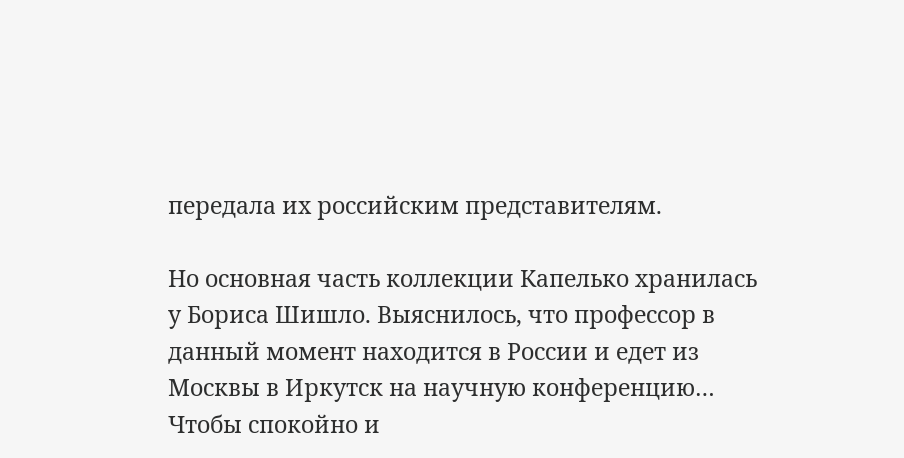передала их российским представителям.

Но основная часть коллекции Капелько хранилась у Бориса Шишло. Выяснилось, что профессор в данный момент находится в России и едет из Москвы в Иркутск на научную конференцию… Чтобы спокойно и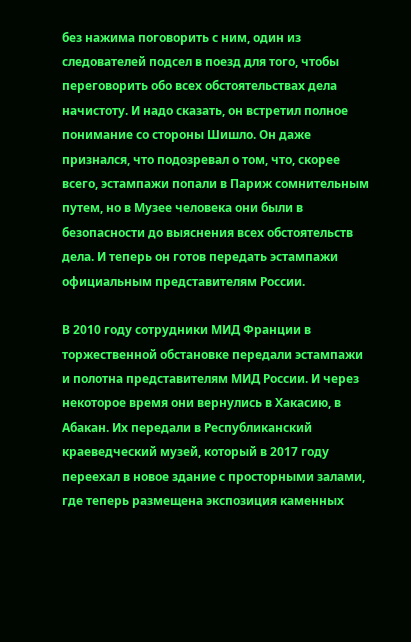без нажима поговорить с ним, один из следователей подсел в поезд для того, чтобы переговорить обо всех обстоятельствах дела начистоту. И надо сказать, он встретил полное понимание со стороны Шишло. Он даже признался, что подозревал о том, что, скорее всего, эстампажи попали в Париж сомнительным путем, но в Музее человека они были в безопасности до выяснения всех обстоятельств дела. И теперь он готов передать эстампажи официальным представителям России.

В 2010 году сотрудники МИД Франции в торжественной обстановке передали эстампажи и полотна представителям МИД России. И через некоторое время они вернулись в Хакасию, в Абакан. Их передали в Республиканский краеведческий музей, который в 2017 году переехал в новое здание с просторными залами, где теперь размещена экспозиция каменных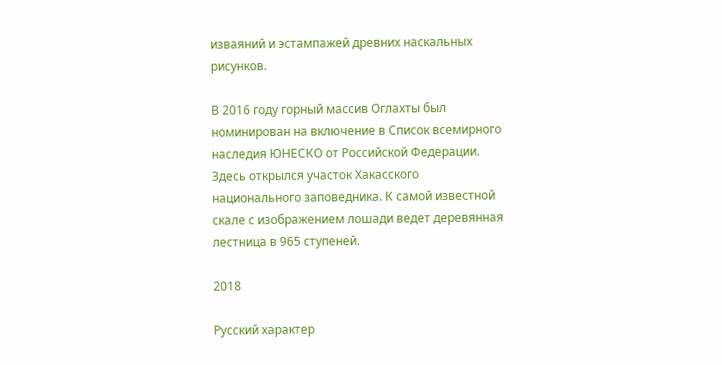изваяний и эстампажей древних наскальных рисунков.

В 2016 году горный массив Оглахты был номинирован на включение в Список всемирного наследия ЮНЕСКО от Российской Федерации. Здесь открылся участок Хакасского национального заповедника. К самой известной скале с изображением лошади ведет деревянная лестница в 965 ступеней.

2018

Русский характер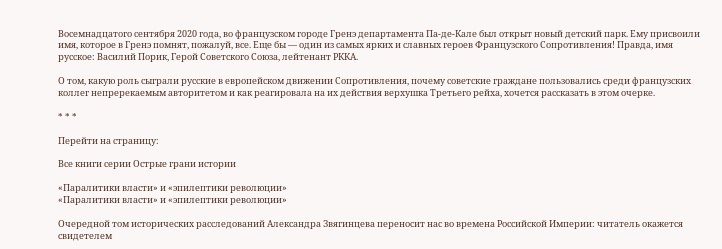Восемнадцатого сентября 2020 года, во французском городе Гренэ департамента Па-де-Кале был открыт новый детский парк. Ему присвоили имя, которое в Гренэ помнят, пожалуй, все. Еще бы — один из самых ярких и славных героев Французского Сопротивления! Правда, имя русское: Василий Порик, Герой Советского Союза, лейтенант РККА.

О том, какую роль сыграли русские в европейском движении Сопротивления, почему советские граждане пользовались среди французских коллег непререкаемым авторитетом и как реагировала на их действия верхушка Третьего рейха, хочется рассказать в этом очерке.

* * *

Перейти на страницу:

Все книги серии Острые грани истории

«Паралитики власти» и «эпилептики революции»
«Паралитики власти» и «эпилептики революции»

Очередной том исторических расследований Александра Звягинцева переносит нас во времена Российской Империи: читатель окажется свидетелем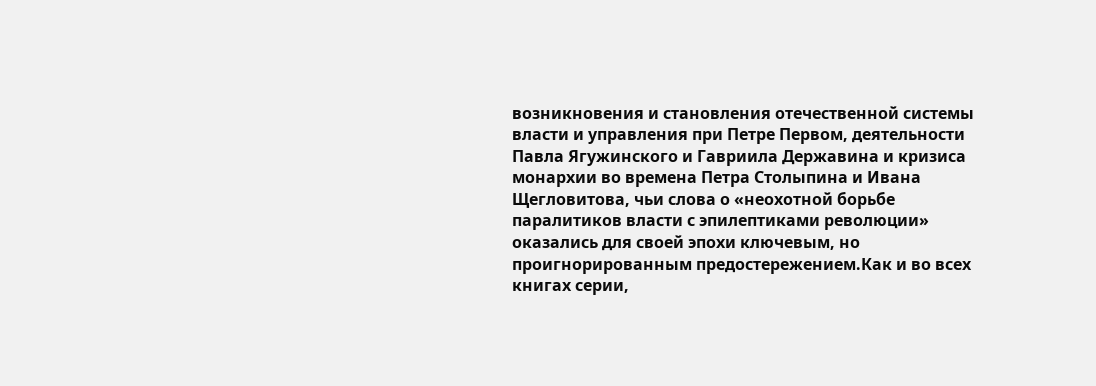возникновения и становления отечественной системы власти и управления при Петре Первом, деятельности Павла Ягужинского и Гавриила Державина и кризиса монархии во времена Петра Столыпина и Ивана Щегловитова, чьи слова о «неохотной борьбе паралитиков власти с эпилептиками революции» оказались для своей эпохи ключевым, но проигнорированным предостережением.Как и во всех книгах серии,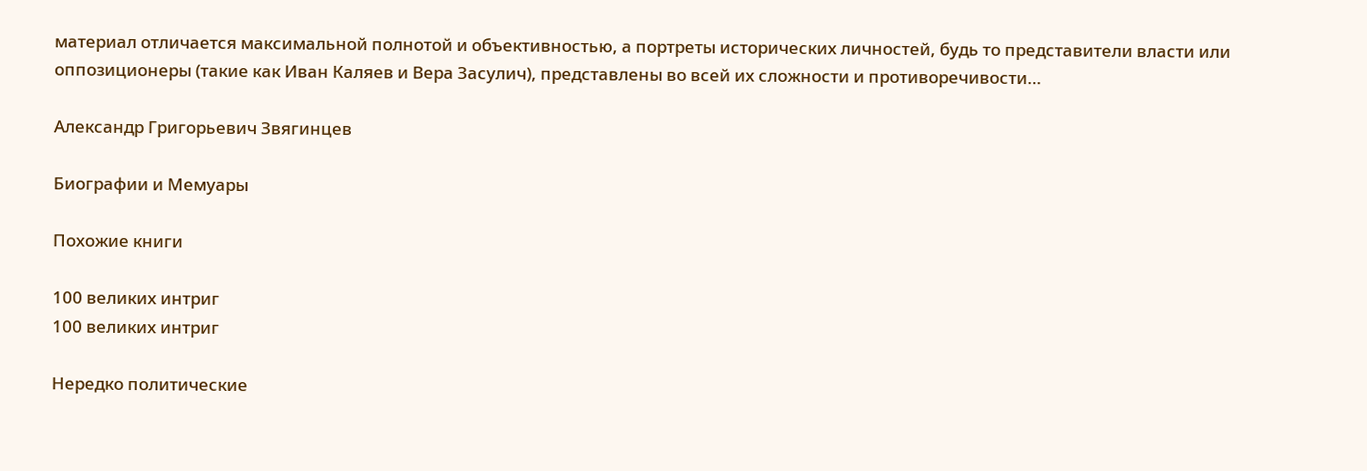материал отличается максимальной полнотой и объективностью, а портреты исторических личностей, будь то представители власти или оппозиционеры (такие как Иван Каляев и Вера Засулич), представлены во всей их сложности и противоречивости…

Александр Григорьевич Звягинцев

Биографии и Мемуары

Похожие книги

100 великих интриг
100 великих интриг

Нередко политические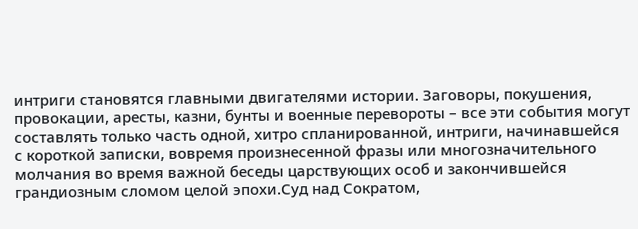интриги становятся главными двигателями истории. Заговоры, покушения, провокации, аресты, казни, бунты и военные перевороты – все эти события могут составлять только часть одной, хитро спланированной, интриги, начинавшейся с короткой записки, вовремя произнесенной фразы или многозначительного молчания во время важной беседы царствующих особ и закончившейся грандиозным сломом целой эпохи.Суд над Сократом,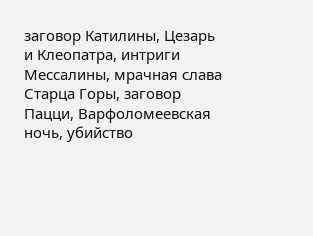заговор Катилины, Цезарь и Клеопатра, интриги Мессалины, мрачная слава Старца Горы, заговор Пацци, Варфоломеевская ночь, убийство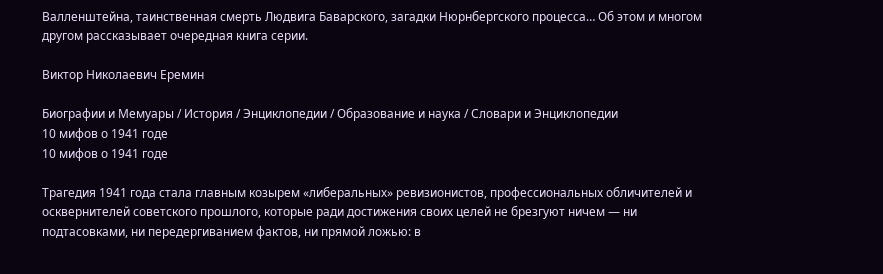Валленштейна, таинственная смерть Людвига Баварского, загадки Нюрнбергского процесса… Об этом и многом другом рассказывает очередная книга серии.

Виктор Николаевич Еремин

Биографии и Мемуары / История / Энциклопедии / Образование и наука / Словари и Энциклопедии
10 мифов о 1941 годе
10 мифов о 1941 годе

Трагедия 1941 года стала главным козырем «либеральных» ревизионистов, профессиональных обличителей и осквернителей советского прошлого, которые ради достижения своих целей не брезгуют ничем — ни подтасовками, ни передергиванием фактов, ни прямой ложью: в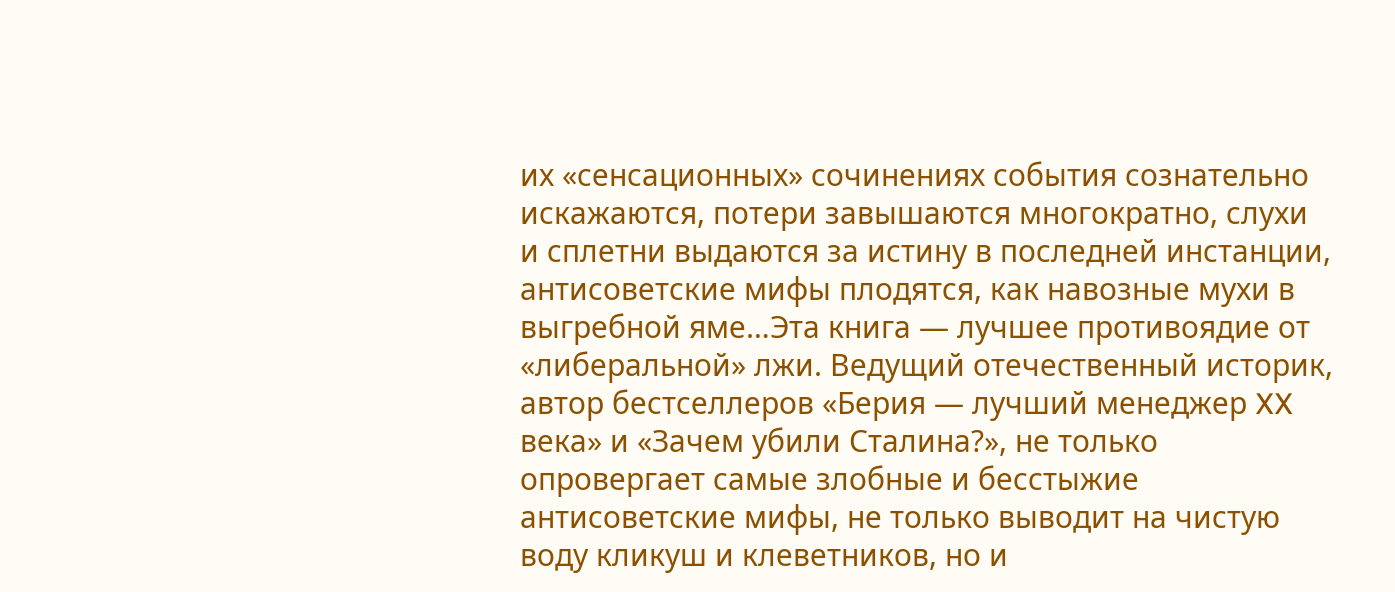их «сенсационных» сочинениях события сознательно искажаются, потери завышаются многократно, слухи и сплетни выдаются за истину в последней инстанции, антисоветские мифы плодятся, как навозные мухи в выгребной яме…Эта книга — лучшее противоядие от «либеральной» лжи. Ведущий отечественный историк, автор бестселлеров «Берия — лучший менеджер XX века» и «Зачем убили Сталина?», не только опровергает самые злобные и бесстыжие антисоветские мифы, не только выводит на чистую воду кликуш и клеветников, но и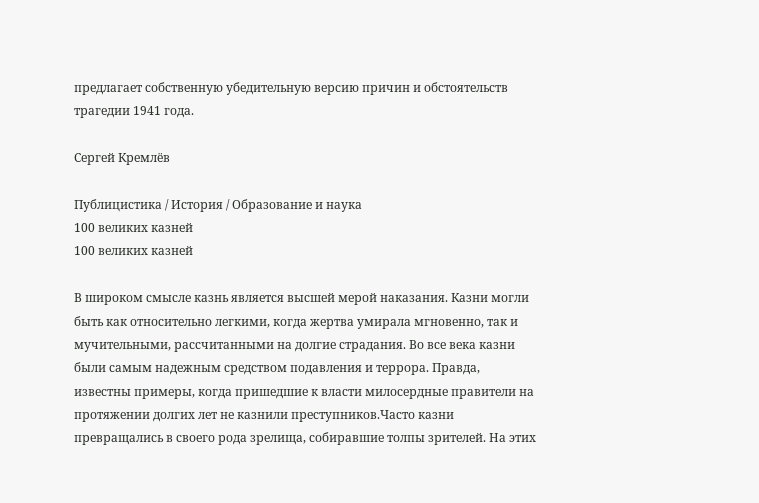предлагает собственную убедительную версию причин и обстоятельств трагедии 1941 года.

Сергей Кремлёв

Публицистика / История / Образование и наука
100 великих казней
100 великих казней

В широком смысле казнь является высшей мерой наказания. Казни могли быть как относительно легкими, когда жертва умирала мгновенно, так и мучительными, рассчитанными на долгие страдания. Во все века казни были самым надежным средством подавления и террора. Правда, известны примеры, когда пришедшие к власти милосердные правители на протяжении долгих лет не казнили преступников.Часто казни превращались в своего рода зрелища, собиравшие толпы зрителей. На этих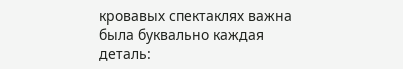кровавых спектаклях важна была буквально каждая деталь: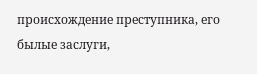происхождение преступника, его былые заслуги,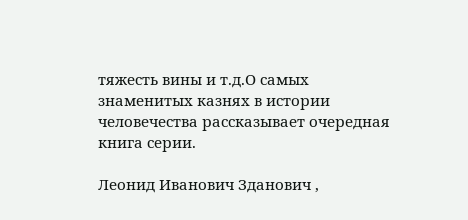тяжесть вины и т.д.О самых знаменитых казнях в истории человечества рассказывает очередная книга серии.

Леонид Иванович Зданович ,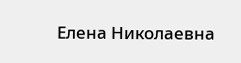Елена Николаевна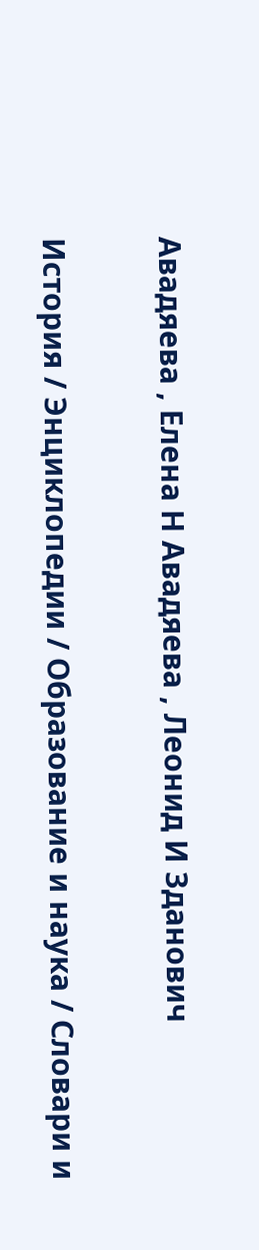Авадяева , Елена Н Авадяева , Леонид И Зданович

История / Энциклопедии / Образование и наука / Словари и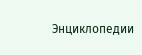Энциклопедии